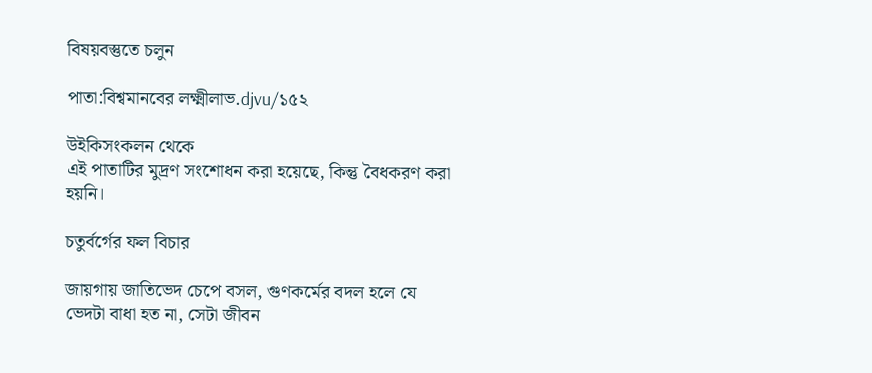বিষয়বস্তুতে চলুন

পাতা:বিশ্বমানবের লক্ষ্মীলাভ.djvu/১৫২

উইকিসংকলন থেকে
এই পাতাটির মুদ্রণ সংশোধন করা হয়েছে, কিন্তু বৈধকরণ করা হয়নি।

চতুর্বর্গের ফল বিচার

জায়গায় জাতিভেদ চেপে বসল, গুণকর্মের বদল হলে যে ভেদটা বাধা হত না, সেটা জীবন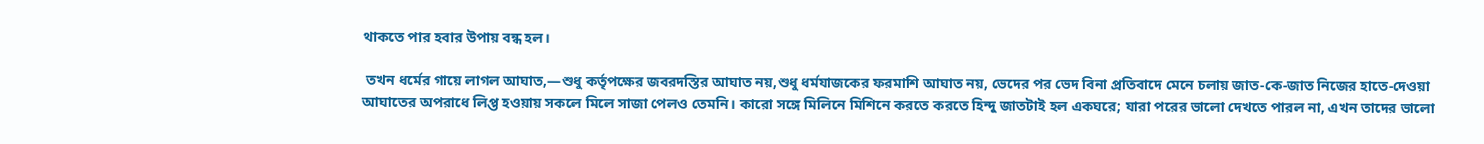থাকতে পার হবার উপায় বন্ধ হল।

 তখন ধর্মের গায়ে লাগল আঘাত,—শুধু কর্তৃপক্ষের জবরদস্তির আঘাত নয়,শুধু ধর্মযাজকের ফরমাশি আঘাত নয়, ভেদের পর ভেদ বিনা প্রতিবাদে মেনে চলায় জাত-কে-জাত নিজের হাতে-দেওয়া আঘাতের অপরাধে লিপ্ত হওয়ায় সকলে মিলে সাজা পেলও তেমনি। কারো সঙ্গে মিলিনে মিশিনে করতে করতে হিন্দু জাতটাই হল একঘরে; যারা পরের ভালো দেখতে পারল না, এখন তাদের ভালো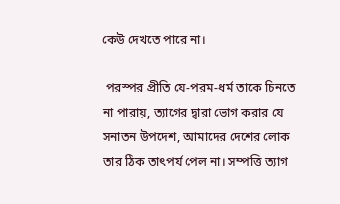কেউ দেখতে পারে না।

 পরস্পর প্রীতি যে-পরম-ধর্ম তাকে চিনতে না পারায়, ত্যাগের দ্বারা ভোগ করার যে সনাতন উপদেশ, আমাদের দেশের লোক তার ঠিক তাৎপর্য পেল না। সম্পত্তি ত্যাগ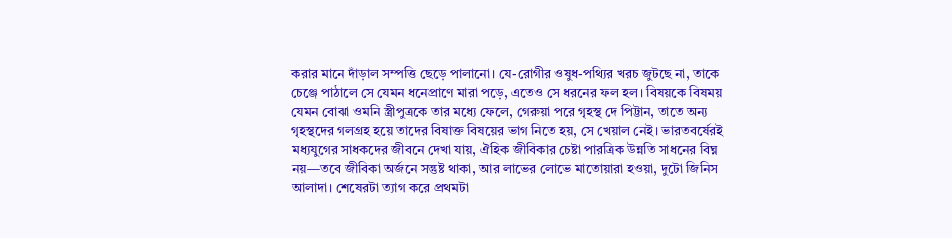করার মানে দাঁড়াল সম্পত্তি ছেড়ে পালানো। যে-রোগীর ওষুধ-পথ্যির খরচ জুটছে না, তাকে চেঞ্জে পাঠালে সে যেমন ধনেপ্রাণে মারা পড়ে, এতেও সে ধরনের ফল হল। বিষয়কে বিষময় যেমন বোঝা ওমনি স্ত্রীপুত্রকে তার মধ্যে ফেলে, গেরুয়া পরে গৃহস্থ দে পিট্টান, তাতে অন্য গৃহস্থদের গলগ্রহ হয়ে তাদের বিষাক্ত বিষয়ের ভাগ নিতে হয়, সে খেয়াল নেই। ভারতবর্ষেরই মধ্যযুগের সাধকদের জীবনে দেখা যায়, ঐহিক জীবিকার চেষ্টা পারত্রিক উন্নতি সাধনের বিঘ্ন নয়—তবে জীবিকা অর্জনে সন্তুষ্ট থাকা, আর লাভের লোভে মাতোয়ারা হওয়া, দুটো জিনিস আলাদা। শেষেরটা ত্যাগ করে প্রথমটা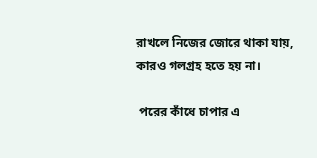রাখলে নিজের জোরে থাকা যায়, কারও গলগ্রহ হতে হয় না।

 পরের কাঁধে চাপার এ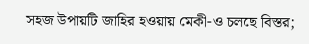সহজ উপায়টি জাহির হওয়ায় মেকী-ও চলছে বিস্তর;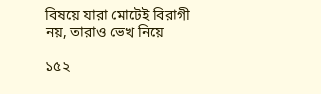বিষয়ে যারা মোটেই বিরাগী নয়, তারাও ভেখ নিয়ে

১৫২